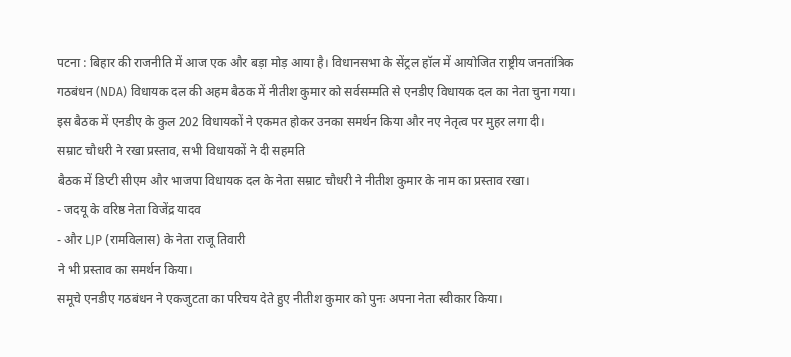पटना : बिहार की राजनीति में आज एक और बड़ा मोड़ आया है। विधानसभा के सेंट्रल हॉल में आयोजित राष्ट्रीय जनतांत्रिक गठबंधन (NDA) विधायक दल की अहम बैठक में नीतीश कुमार को सर्वसम्मति से एनडीए विधायक दल का नेता चुना गया। इस बैठक में एनडीए के कुल 202 विधायकों ने एकमत होकर उनका समर्थन किया और नए नेतृत्व पर मुहर लगा दी।
सम्राट चौधरी ने रखा प्रस्ताव, सभी विधायकों ने दी सहमति
बैठक में डिप्टी सीएम और भाजपा विधायक दल के नेता सम्राट चौधरी ने नीतीश कुमार के नाम का प्रस्ताव रखा।
- जदयू के वरिष्ठ नेता विजेंद्र यादव
- और LJP (रामविलास) के नेता राजू तिवारी
ने भी प्रस्ताव का समर्थन किया।
समूचे एनडीए गठबंधन ने एकजुटता का परिचय देते हुए नीतीश कुमार को पुनः अपना नेता स्वीकार किया।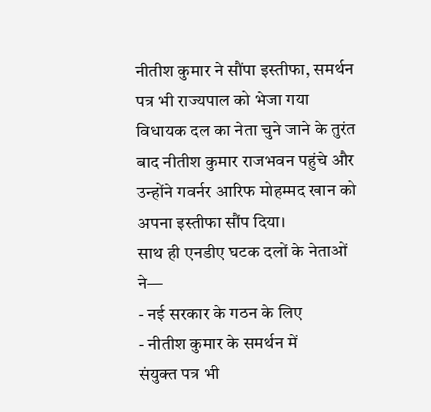नीतीश कुमार ने सौंपा इस्तीफा, समर्थन पत्र भी राज्यपाल को भेजा गया
विधायक दल का नेता चुने जाने के तुरंत बाद नीतीश कुमार राजभवन पहुंचे और उन्होंने गवर्नर आरिफ मोहम्मद खान को अपना इस्तीफा सौंप दिया।
साथ ही एनडीए घटक दलों के नेताओं ने—
- नई सरकार के गठन के लिए
- नीतीश कुमार के समर्थन में
संयुक्त पत्र भी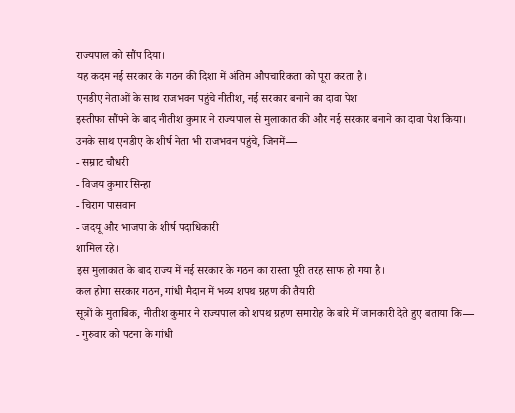राज्यपाल को सौंप दिया।
यह कदम नई सरकार के गठन की दिशा में अंतिम औपचारिकता को पूरा करता है।
एनडीए नेताओं के साथ राजभवन पहुंचे नीतीश, नई सरकार बनाने का दावा पेश
इस्तीफा सौंपने के बाद नीतीश कुमार ने राज्यपाल से मुलाकात की और नई सरकार बनाने का दावा पेश किया।
उनके साथ एनडीए के शीर्ष नेता भी राजभवन पहुंचे, जिनमें—
- सम्राट चौधरी
- विजय कुमार सिन्हा
- चिराग पासवान
- जदयू और भाजपा के शीर्ष पदाधिकारी
शामिल रहे।
इस मुलाकात के बाद राज्य में नई सरकार के गठन का रास्ता पूरी तरह साफ हो गया है।
कल होगा सरकार गठन, गांधी मैदान में भव्य शपथ ग्रहण की तैयारी
सूत्रों के मुताबिक, नीतीश कुमार ने राज्यपाल को शपथ ग्रहण समारोह के बारे में जानकारी देते हुए बताया कि—
- गुरुवार को पटना के गांधी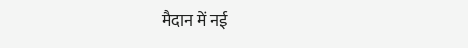मैदान में नई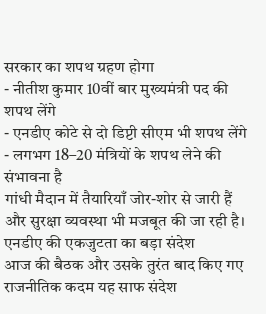सरकार का शपथ ग्रहण होगा
- नीतीश कुमार 10वीं बार मुख्यमंत्री पद की शपथ लेंगे
- एनडीए कोटे से दो डिप्टी सीएम भी शपथ लेंगे
- लगभग 18–20 मंत्रियों के शपथ लेने की संभावना है
गांधी मैदान में तैयारियाँ जोर-शोर से जारी हैं और सुरक्षा व्यवस्था भी मजबूत की जा रही है।
एनडीए की एकजुटता का बड़ा संदेश
आज की बैठक और उसके तुरंत बाद किए गए राजनीतिक कदम यह साफ संदेश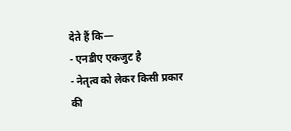देते हैं कि—
- एनडीए एकजुट है
- नेतृत्व को लेकर किसी प्रकार की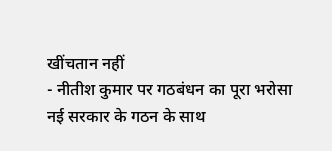खींचतान नहीं
- नीतीश कुमार पर गठबंधन का पूरा भरोसा
नई सरकार के गठन के साथ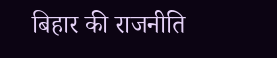बिहार की राजनीति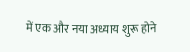में एक और नया अध्याय शुरू होने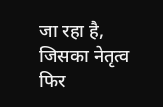जा रहा है, जिसका नेतृत्व फिर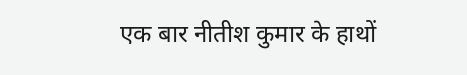एक बार नीतीश कुमार के हाथों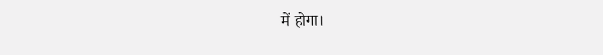में होगा।